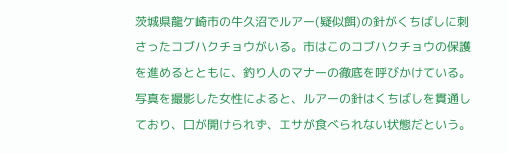茨城県龍ケ崎市の牛久沼でルアー(疑似餌)の針がくちばしに刺さったコブハクチョウがいる。市はこのコブハクチョウの保護を進めるとともに、釣り人のマナーの徹底を呼びかけている。
写真を撮影した女性によると、ルアーの針はくちばしを貫通しており、口が開けられず、エサが食べられない状態だという。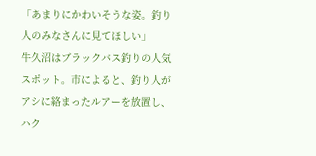「あまりにかわいそうな姿。釣り人のみなさんに見てほしい」
牛久沼はブラックバス釣りの人気スポット。市によると、釣り人がアシに絡まったルアーを放置し、ハク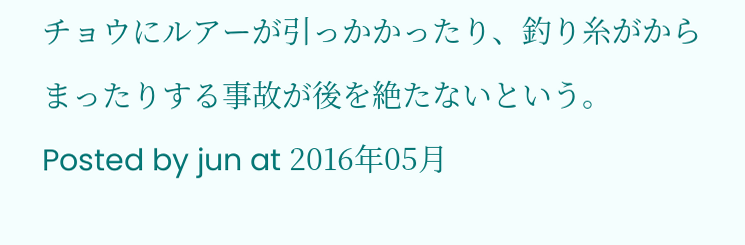チョウにルアーが引っかかったり、釣り糸がからまったりする事故が後を絶たないという。
Posted by jun at 2016年05月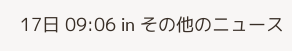17日 09:06 in その他のニュース